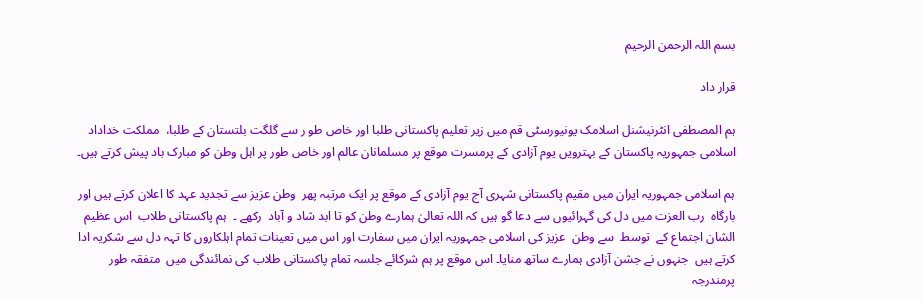بسم اللہ الرحمن الرحیم

قرار داد

ہم المصطفی انٹرنیشنل اسلامک یونیورسٹی قم میں زیر تعلیم پاکستانی طلبا اور خاص طو ر سے گلگت بلتستان کے طلبا،  مملکت خداداد اسلامی جمہوریہ پاکستان کے بہترویں یوم آزادی کے پرمسرت موقع پر مسلمانان عالم اور خاص طور پر اہل وطن کو مبارک باد پیش کرتے ہیں۔

ہم اسلامی جمہوریہ ایران میں مقیم پاکستانی شہری آج یوم آزادی کے موقع پر ایک مرتبہ پھر  وطن عزیز سے تجدید عہد کا اعلان کرتے ہیں اور بارگاہ  رب العزت میں دل کی گہرائیوں سے دعا گو ہیں کہ اللہ تعالیٰ ہمارے وطن کو تا ابد شاد و آباد  رکھے ۔  ہم پاکستانی طلاب  اس عظیم الشان اجتماع کے  توسط  سے وطن  عزیز کی اسلامی جمہوریہ ایران میں سفارت اور اس میں تعینات تمام اہلکاروں کا تہہ دل سے شکریہ ادا کرتے ہیں  جنہوں نے جشن آزادی ہمارے ساتھ منایا۔ اس موقع پر ہم شرکائے جلسہ تمام پاکستانی طلاب کی نمائندگی میں  متفقہ طور پرمندرجہ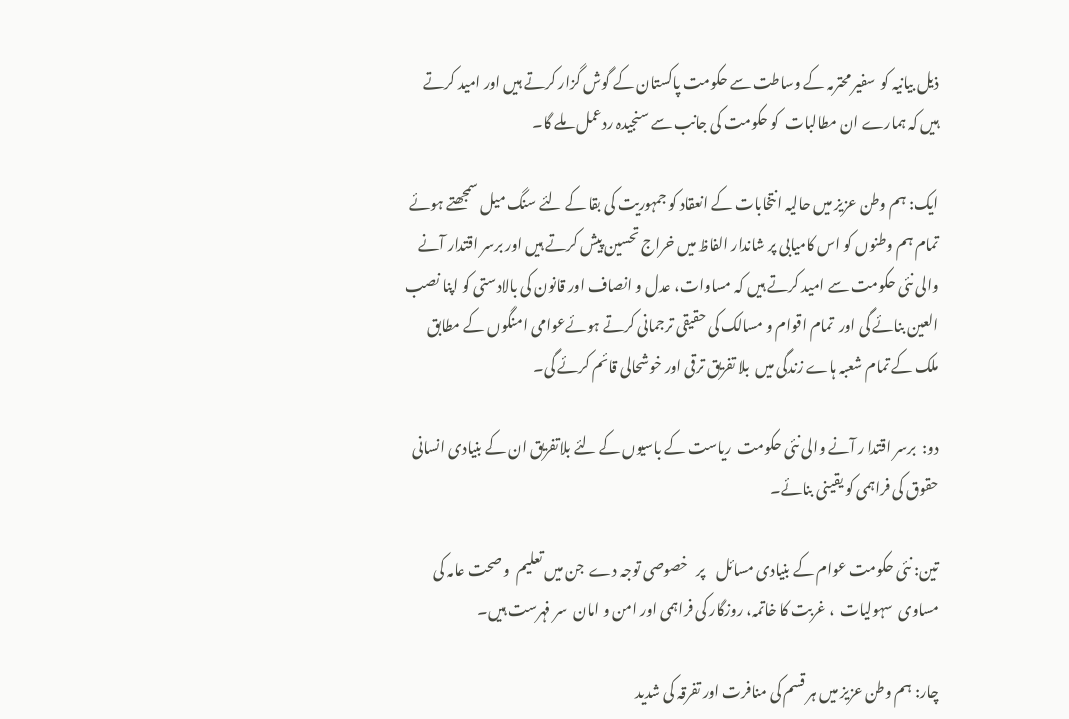ذیل بیانیہ کو  سفیر محترمہ کے وساطت سے حکومت پاکستان کے گوش گزار کرتے ہیں اور امید کرتے ہیں کہ ہمارے ان مطالبات  کو حکومت کی جانب سے سنجیدہ ردعمل ملے گا۔

ایک: ہم وطن عزیز میں حالیہ انتخابات کے انعقاد کو جمہوریت کی بقا کے لئے سنگ میل سمجھتے ہوئے  تمام ہم وطنوں کو اس کامیابی پر شاندار الفاظ میں خراج تحسین پیش کرتے ہیں اور برسر اقتدار آنے والی نئی حکومت سے امید کرتے ہیں کہ مساوات، عدل و انصاف اور قانون کی بالادستی کو اپنا نصب العین بنائے گی اور  تمام اقوام و مسالک کی حقیقی ترجمانی کرتے ہوئےعوامی امنگوں کے مطابق ملک کے تمام شعبہ ہاے زندگی میں  بلا تفریق ترقی اور خوشحالی قائم کرئے گی۔

دو:  برسر اقتدا ر آنے والی نئی حکومت  ریاست کے باسیوں کے لئے بلاتفریق ان کے بنیادی انسانی حقوق کی فراہمی کو یقینی بنائے۔

تین: نئی حکومت عوام کے بنیادی مسائل    پر   خصوصی توجہ دے  جن میں تعلیم  و صحت عامہ کی مساوی  سہولیات  ، غربت کا خاتمہ، روزگار کی فراہمی اور امن و امان  سر فہرست ہیں۔

چار: ہم وطن عزیز میں ہر قسم کی منافرت اور تفرقہ کی شدید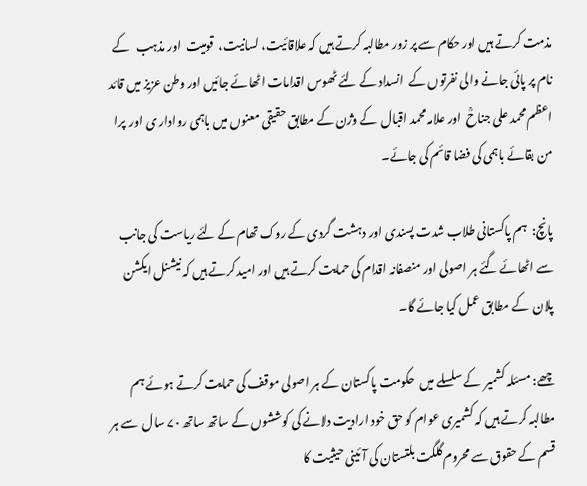مذمت کرتے ہیں اور حکام سے پر زور مطالبہ کرتے ہیں کہ علاقائیت، لسانیت،  قومیت  اور مذہب   کے نام پر پائی جانے والی نفرتوں کے  انسداد کے لئے ٹھوس اقدامات اٹھائے جائیں اور وطن عزیز میں قائد اعظم محمد علی جناحؒ  اور علامہ محمد اقبال  کے وژن کے مطابق حقیقی معنوں میں باہمی روادار ی اور  پرا من بقائے باہمی کی فضا قائم کی جائے۔

پانچ:  ہم پاکستانی طلاب شدت پسندی اور دہشت گردی کے روک تھام کے لئے ریاست کی جانب سے اٹھائے گئے ہر اصولی اور منصفانہ اقدام کی حمایت کرتے ہیں اور امید کرتے ہیں کہ نیشنل ایکشن پلان  کے مطابق عمل کیا جائے گا۔

چھے: مسئلہ کشمیر  کے سلسلے میں  حکومت پاکستان کے ہر اصولی موقف کی حمایت کرتے ہوئے ہم مطالبہ کرتے ہیں کہ کشمیری عوام کو حق خود ارادیت دلانے کی کوششوں کے ساتھ ساتھ ۷۰ سال  سے ہر قسم کے حقوق سے محروم گلگت بلتستان کی آئینی حیثیت کا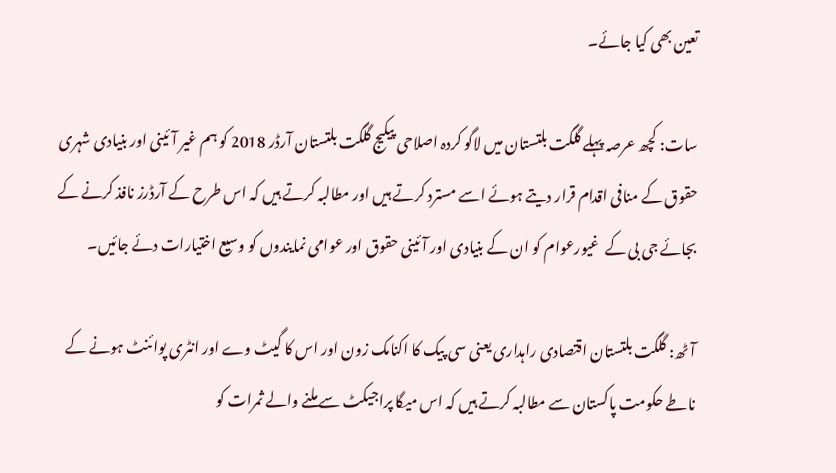تعین بھی کیا جائے۔

سات: کچھ عرصہ پہلے گلگت بلتستان میں لاگو کردہ اصلاحی پیکیج گلگت بلتستان آرڈر 2018 کو ہم غیر آئینی اور بنیادی شہری حقوق کے منافی اقدام قرار دیتے ہوئے اسے مسترد کرتے ہیں اور مطالبہ کرتے ہیں کہ اس طرح کے آرڈرز نافذ کرنے کے بجائے جی بی کے  غیورعوام کو ان کے بنیادی اور آئینی حقوق اور عوامی نمایندوں کو وسیع اختیارات دئے جائیں۔

آٹھ: گلگت بلتستان اقتصادی راہداری یعنی سی پیک کا اکنامک زون اور اس کا گیٹ وے اور انٹری پوائنٹ ہونے کے ناطے حکومت پاکستان سے مطالبہ کرتے ہیں کہ اس میگا پراجیکٹ سے ملنے والے ثمرات کو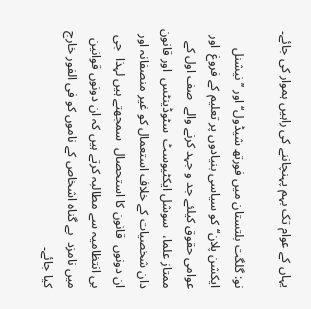یہاں کے عوام تک بہم پہنچاننے کی راہیں ہموار کی جائے۔

نو: گلگت بلتستان میں فورتھ شیڈول‘‘ اور ’’ نیشنل ایکشن پلان‘‘ کو سیاسی بنیادوں پر تعلیم کے فروغ  اور عوامی حقوق کیلئے جد و جہد کرنے والے  صف اول کے ممتاز علما،  سوشل ایکٹیوسٹ  سٹوڈینٹس  اور قانون دان شخصیات کے خلاف استعمال کو غیر منصفانہ اور ان دونوں  قانون کا استحصال  سمجھتے ہیں لہذا  جی بی انتظامیہ سے مطالبہ کرتے ہیں کہ ان دونوں قوانین میں نامزد  بے گناہ اشخاص کے ناموں کو فی الفور خارج کیا جائے۔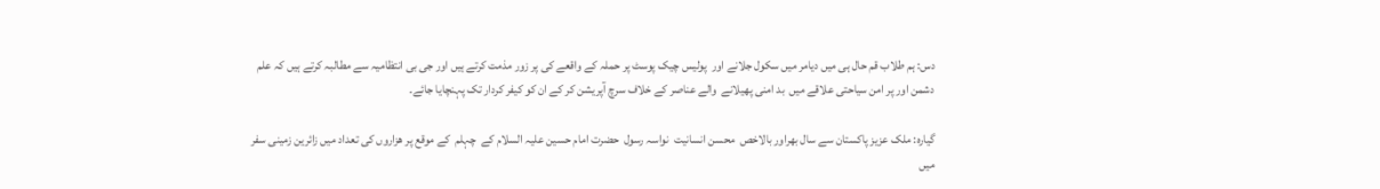دس: ہم طلاب قم حال ہی میں دیامر میں سکول جلانے اور  پولیس چیک پوسٹ پر حملہ کے واقعے کی پر زور مذمت کرتے ہیں اور جی بی انتظامیہ سے مطالبہ کرتے ہیں کہ علم دشمن اور پر امن سیاحتی علاقے میں  بد امنی پھیلانے  والے عناصر کے خلاف سرچ آپریشن کر کے ان کو کیفر کردار تک پہنچایا جائے۔

گیارہ: ملک عزیز پاکستان سے سال بھراور بالاخص  محسن انسانیت  نواسہ رسول  حضرت امام حسین علیہ السلام کے  چہلم  کے موقع پر ھزاروں کی تعداد میں زائرین زمینی سفر میں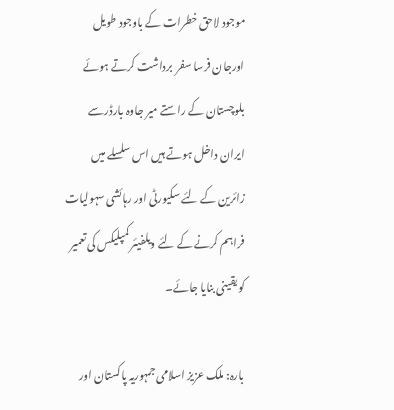موجود لاحق خطرات کے باوجود طویل اورجان فرسا سفر  برداشت کرتے ہوئے بلوچستان کے راستے میر جاوہ بارڈرسے ایران داخل ہوتے ہیں اس سلسلے میں زائرین کے لئے سکیورٹی اور رہائشی سہولیات فراہم کرنے کے لئے ویلفیئر کمپلیکس کی تعمیر کو یقینی بنایا جائے۔

بارہ: ملک عزیز اسلامی جمہوریہ پاکستان اور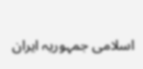اسلامی جمہوریہ ایران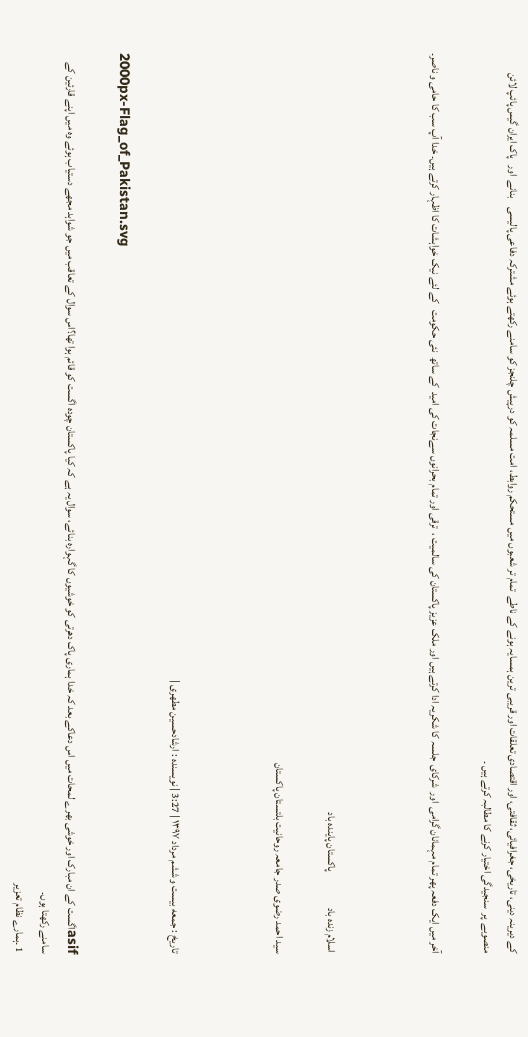کے دیرینہ دینی، تاریخی، جغرافیائی، ثقافتی، اور اقتصادی تعلقات اور قریبی ترین ہمسایہ ہونے کے ناطے  تمام تر شعبوں میں مستحکم روابط، امت مسلمہ کو درپیش چلنجز کو سامنے رکھتے ہوئے مشترکہ دفاعی پالیسی    بنانے  اور   پاک ایران گیس پائپ لائن منصوبے  پر  سنجیدگی اختیار کرنے کا مطالبہ کرتے ہیں ۔

آخر میں ایک دفعہ پھر تمام مہمانان گرامی  اور  شرکای  جلسہ کا شکریہ ادا کرتے ہیں اور ملک عزیز پاکستان کی سالمیت ،  ترقی اور تمام بحرانوں سےنجات کی امید  کے ساتھ  نئی حکومت   کے لئے نیک خواہشات کا اظہار کرتے ہیں۔ خدا آپ سب کا حامی و ناصر۔



اسلام زندہ باد                 پاکستان پایندہ باد

سید احمد رضوی صدر جامعہ روحانیت بلتستان پاکستان



تاريخ : جمعه بیست و ششم مرداد ۱۳۹۷ | 3:27 | نویسنده : ارشادحسین مطهری |

2000px-Flag_of_Pakistan.svg

asifاگست کے ان مبارک اور خوشی بھرے لمحات میں اس دعاکے بعد کہ خدا ہماری پاک دھرتی کو خوشیوں کا گہوارہ بنائے، سوال یہ ہے کہ کیا پاکستان چودہ اگست کو قائم ہوا تھا؟اس سوال کے تعاقب میں جو شواہد مجھے دستیاب ہوئے وہ میں اپنے قارئین کے سامنے رکھتا ہوں۔
1 ۔ہمارے نظام تعزیر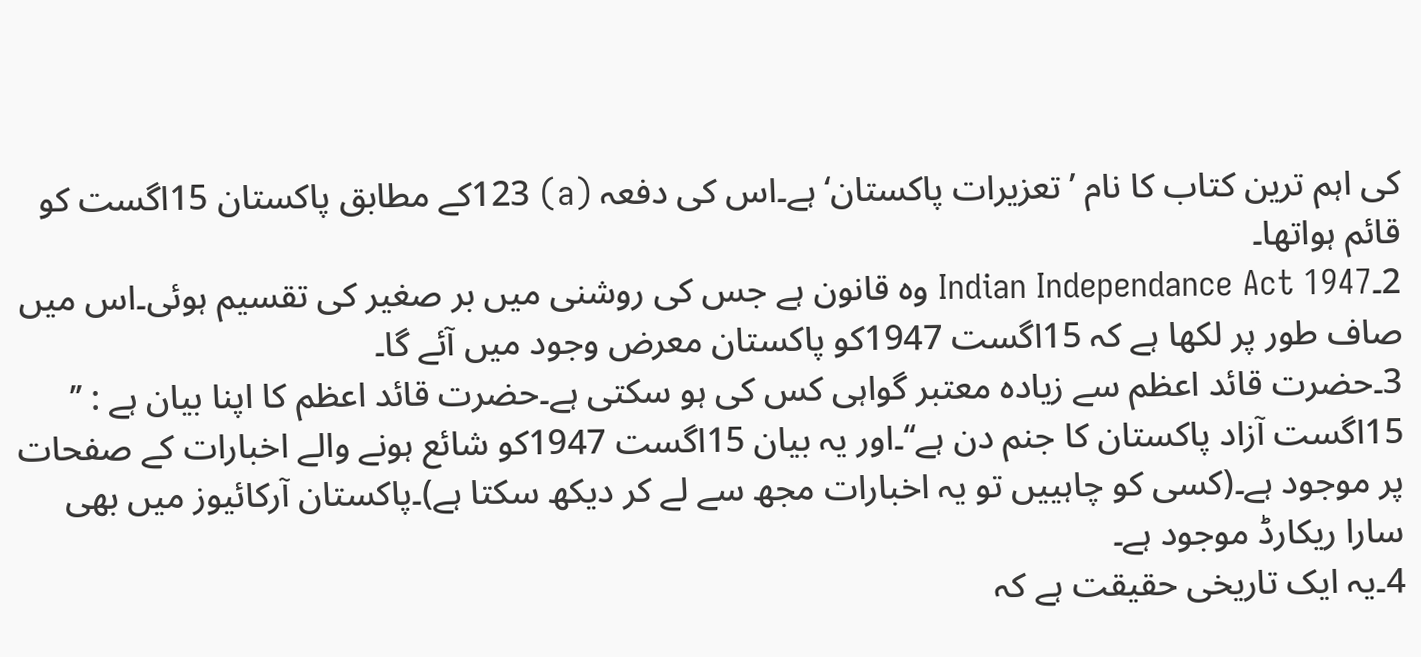کی اہم ترین کتاب کا نام ’تعزیرات پاکستان‘ ہے۔اس کی دفعہ (a) 123کے مطابق پاکستان 15اگست کو قائم ہواتھا۔
2۔Indian Independance Act 1947 وہ قانون ہے جس کی روشنی میں بر صغیر کی تقسیم ہوئی۔اس میں صاف طور پر لکھا ہے کہ 15اگست 1947کو پاکستان معرض وجود میں آئے گا۔
3۔حضرت قائد اعظم سے زیادہ معتبر گواہی کس کی ہو سکتی ہے۔حضرت قائد اعظم کا اپنا بیان ہے : ’’ 15اگست آزاد پاکستان کا جنم دن ہے‘‘۔اور یہ بیان 15اگست 1947کو شائع ہونے والے اخبارات کے صفحات پر موجود ہے۔(کسی کو چاہییں تو یہ اخبارات مجھ سے لے کر دیکھ سکتا ہے)۔پاکستان آرکائیوز میں بھی سارا ریکارڈ موجود ہے۔
4۔یہ ایک تاریخی حقیقت ہے کہ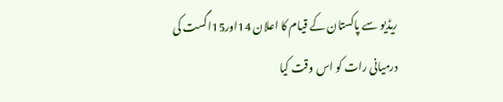ریڈیو سے پاکستان کے قیام کا اعلان 14اور15اگست کی درمیانی رات کو اس وقت کیا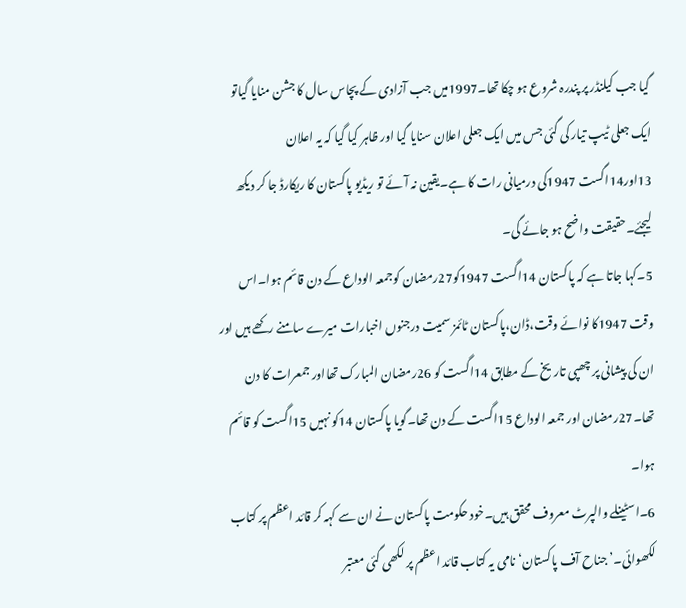گیا جب کیلنڈر پر پندرہ شروع ہو چکا تھا۔1997میں جب آزادی کے پچاس سال کا جشن منایا گیاتو ایک جعلی ٹیپ تیار کی گئی جس میں ایک جعلی اعلان سنایا گیا اور ظاہر کیا گیا کہ یہ اعلان 13اور14اگست 1947کی درمیانی رات کا ہے۔یقین نہ آئے تو ریڈیو پاکستان کا ریکارڈ جا کر دیکھ لیجئے۔حقیقت واضح ہو جائے گی۔
5۔کہا جاتا ہے کہ پاکستان 14اگست 1947کو27رمضان کوجمعہ الوداع کے دن قائم ہوا۔اس وقت 1947کا نوائے وقت،ڈان،پاکستان ٹائمز سمیت درجنوں اخبارات میرے سامنے رکھے ہیں اور ان کی پیشانی پر چھپی تاریخ کے مطابق 14اگست کو 26رمضان المبارک تھااور جمعرات کا دن تھا۔27رمضان اور جمعہ الوداع 15اگست کے دن تھا۔گویا پاکستان 14کو نہیں 15اگست کو قائم ہوا۔
6۔اسٹینلے والپرٹ معروف محقق ہیں۔خود حکومت پاکستان نے ان سے کہہ کر قائد اعظم پر کتاب لکھوائی۔’جناح آف پاکستان‘ نامی یہ کتاب قائد اعظم پر لکھی گئی معتبر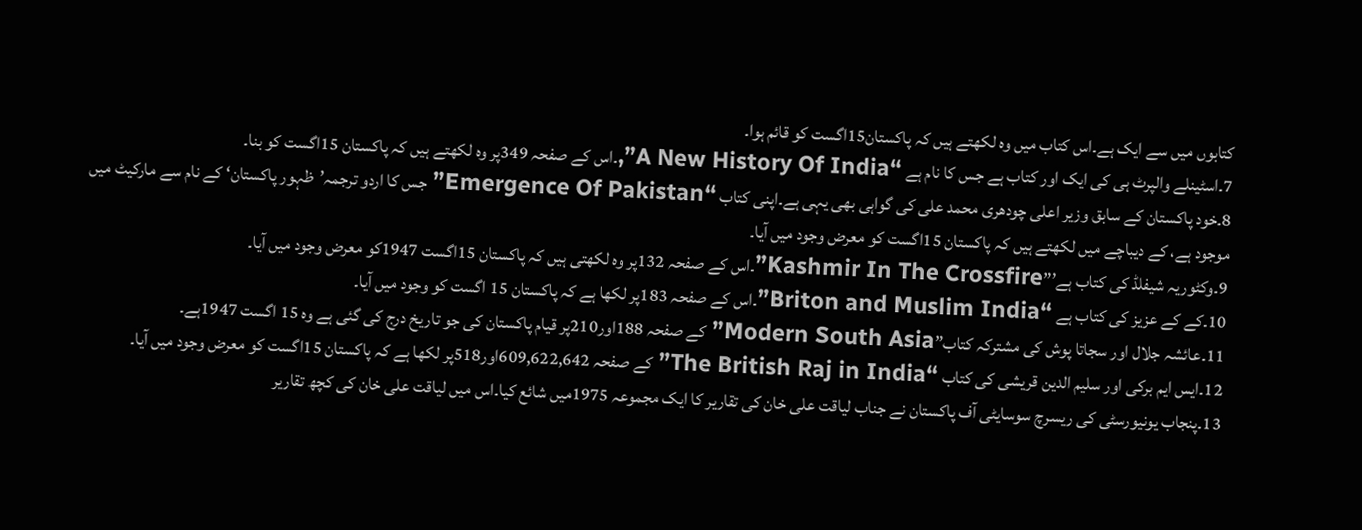کتابوں میں سے ایک ہے۔اس کتاب میں وہ لکھتے ہیں کہ پاکستان15اگست کو قائم ہوا۔
7۔اسٹینلے والپرٹ ہی کی ایک اور کتاب ہے جس کا نام ہے “A New History Of India”,۔اس کے صفحہ 349پر وہ لکھتے ہیں کہ پاکستان 15اگست کو بنا۔
8۔خود پاکستان کے سابق وزیر اعلی چودھری محمد علی کی گواہی بھی یہی ہے۔اپنی کتاب “Emergence Of Pakistan”جس کا اردو ترجمہ’ظہور پاکستان‘ کے نام سے مارکیٹ میں موجود ہے، کے دیباچے میں لکھتے ہیں کہ پاکستان 15اگست کو معرض وجود میں آیا۔
9۔وکٹوریہ شیفلڈ کی کتاب ہے’”Kashmir In The Crossfire”۔اس کے صفحہ 132پر وہ لکھتی ہیں کہ پاکستان 15اگست 1947کو معرض وجود میں آیا۔
10۔کے کے عزیز کی کتاب ہے “Briton and Muslim India”۔اس کے صفحہ 183پر لکھا ہے کہ پاکستان 15 اگست کو وجود میں آیا۔
11۔عائشہ جلال اور سجاتا پوش کی مشترکہ کتاب”Modern South Asia”کے صفحہ 188اور210پر قیام پاکستان کی جو تاریخ درج کی گئی ہے وہ 15 اگست 1947ہے۔
12۔ایس ایم برکی اور سلیم الدین قریشی کی کتاب “The British Raj in India”کے صفحہ 609,622,642اور518پر لکھا ہے کہ پاکستان 15اگست کو معرض وجود میں آیا۔
13۔پنجاب یونیورسٹی کی ریسرچ سوسایٹی آف پاکستان نے جناب لیاقت علی خان کی تقاریر کا ایک مجموعہ 1975میں شائع کیا۔اس میں لیاقت علی خان کی کچھ تقاریر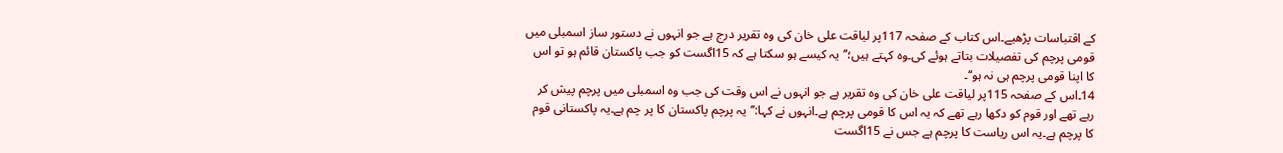کے اقتباسات پڑھیے۔اس کتاب کے صفحہ 117پر لیاقت علی خان کی وہ تقریر درج ہے جو انہوں نے دستور ساز اسمبلی میں قومی پرچم کی تفصیلات بتاتے ہوئے کی۔وہ کہتے ہیں؛’’یہ کیسے ہو سکتا ہے کہ 15اگست کو جب پاکستان قائم ہو تو اس کا اپنا قومی پرچم ہی نہ ہو‘‘۔
14۔اس کے صفحہ 115پر لیاقت علی خان کی وہ تقریر ہے جو انہوں نے اس وقت کی جب وہ اسمبلی میں پرچم پیش کر رہے تھے اور قوم کو دکھا رہے تھے کہ یہ اس کا قومی پرچم ہے۔انہوں نے کہا:’’یہ پرچم پاکستان کا پر چم ہے۔یہ پاکستانی قوم کا پرچم ہے۔یہ اس ریاست کا پرچم ہے جس نے 15اگست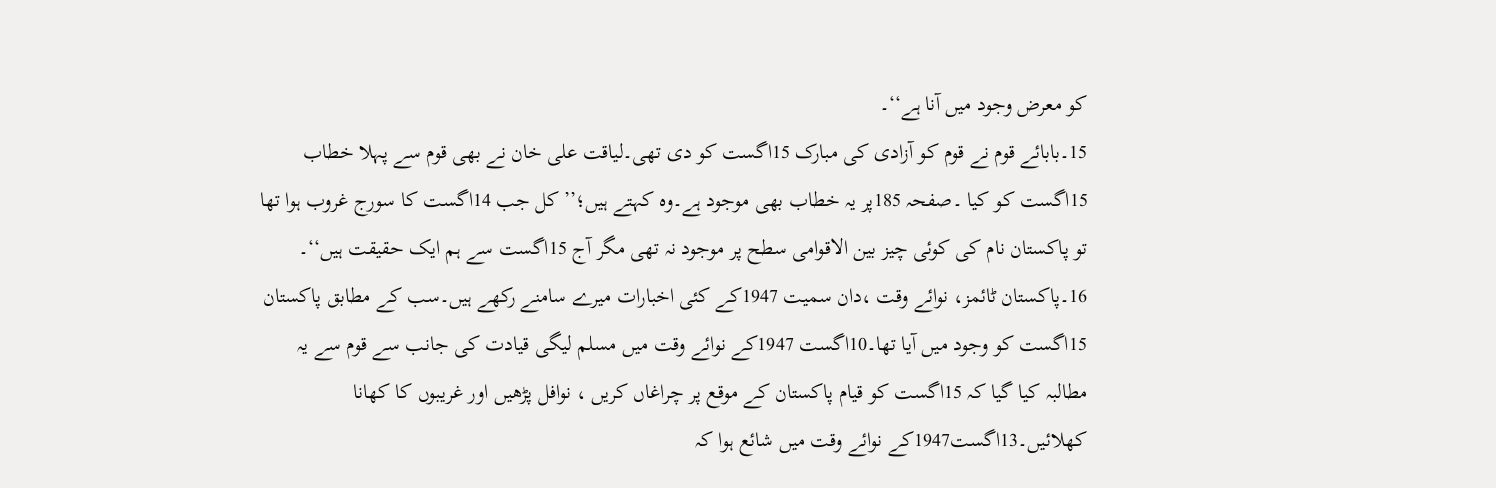کو معرض وجود میں آنا ہے‘‘۔
15۔بابائے قوم نے قوم کو آزادی کی مبارک 15اگست کو دی تھی۔لیاقت علی خان نے بھی قوم سے پہلا خطاب 15اگست کو کیا ۔صفحہ 185پر یہ خطاب بھی موجود ہے۔وہ کہتے ہیں؛’’کل جب 14اگست کا سورج غروب ہوا تھا تو پاکستان نام کی کوئی چیز بین الاقوامی سطح پر موجود نہ تھی مگر آج 15اگست سے ہم ایک حقیقت ہیں‘‘۔
16۔پاکستان ٹائمز، نوائے وقت ،دان سمیت 1947کے کئی اخبارات میرے سامنے رکھے ہیں۔سب کے مطابق پاکستان 15اگست کو وجود میں آیا تھا۔10اگست 1947کے نوائے وقت میں مسلم لیگی قیادت کی جانب سے قوم سے یہ مطالبہ کیا گیا کہ 15اگست کو قیام پاکستان کے موقع پر چراغاں کریں ، نوافل پڑھیں اور غریبوں کا کھانا کھلائیں۔13اگست1947کے نوائے وقت میں شائع ہوا کہ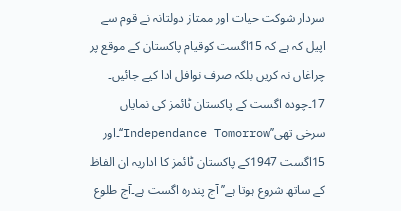سردار شوکت حیات اور ممتاز دولتانہ نے قوم سے اپیل کہ ہے کہ 15اگست کوقیام پاکستان کے موقع پر چراغاں نہ کریں بلکہ صرف نوافل ادا کیے جائیں۔
17۔چودہ اگست کے پاکستان ٹائمز کی نمایاں سرخی تھی’’Independance Tomorrow‘‘۔اور 15اگست 1947کے پاکستان ٹائمز کا اداریہ ان الفاظ کے ساتھ شروع ہوتا ہے’’ آج پندرہ اگست ہے۔آج طلوع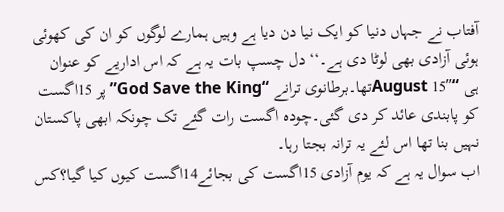آفتاب نے جہاں دنیا کو ایک نیا دن دیا ہے وہیں ہمارے لوگوں کو ان کی کھوئی ہوئی آزادی بھی لوٹا دی ہے۔‘‘ دل چسپ بات یہ ہے کہ اس اداریے کو عنوان ہی “August 15″تھا۔برطانوی ترانے “God Save the King”پر 15اگست کو پابندی عائد کر دی گئی۔چودہ اگست رات گئے تک چونکہ ابھی پاکستان نہیں بنا تھا اس لئے یہ ترانہ بجتا رہا۔
اب سوال یہ ہے کہ یوم آزادی 15اگست کی بجائے14اگست کیوں کیا گیا؟کس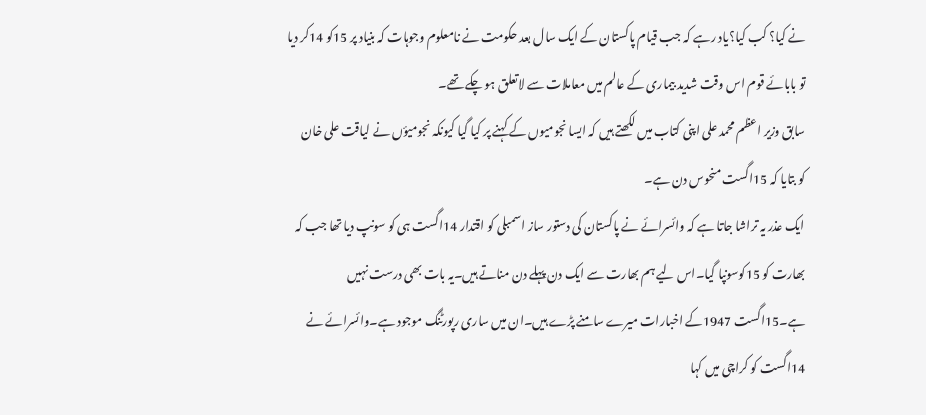نے کیا؟ کب کیا؟یاد رہے کہ جب قیام پاکستان کے ایک سال بعد حکومت نے نامعلوم وجوہات کہ بنیاد پر 15کو 14کر دیا تو بابائے قوم اس وقت شدید بیماری کے عالم میں معاملات سے لاتعلق ہو چکے تھے۔
سابق وزیر اعظم محمد علی اپنی کتاب میں لکھتے ہیں کہ ایسا نجومیوں کے کہنے پر کیا گیا کیونکہ نجومیؤں نے لیاقت علی خان کو بتایا کہ 15اگست منحوس دن ہے۔
ایک عذر یہ تراشا جاتا ہے کہ وائسرائے نے پاکستان کی دستور ساز اسمبلی کو اقتدار 14اگست ہی کو سونپ دیا تھا جب کہ بھارت کو 15کوسونپا گیا۔اس لیے ہم بھارت سے ایک دن پہلے دن مناتے ہیں۔یہ بات بھی درست نہیں ہے۔15اگست 1947کے اخبارات میرے سامنے پڑے ہیں۔ان میں ساری رپورٹنگ موجود ہے۔وائسرائے نے 14اگست کو کراچی میں کہا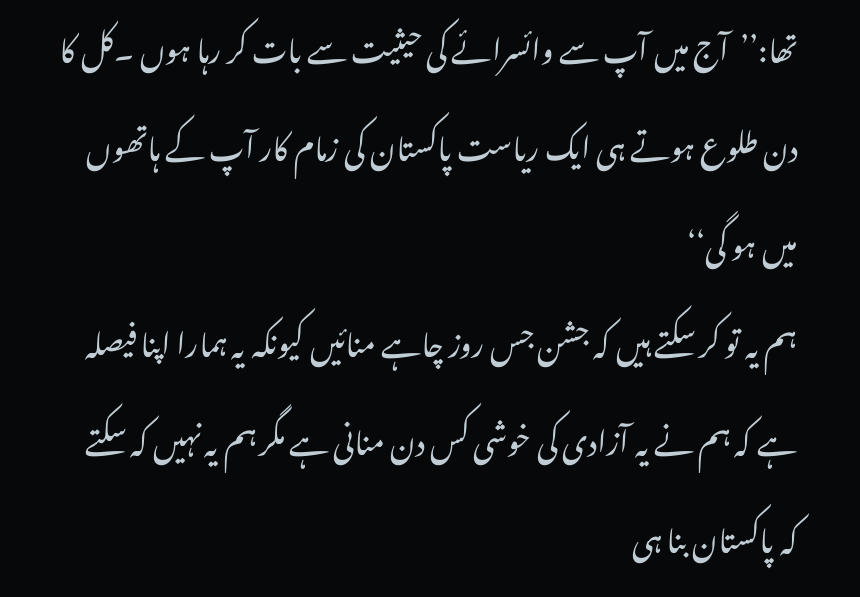تھا:’’آج میں آپ سے وائسرائے کی حیثیت سے بات کر رہا ہوں ۔کل کا دن طلوع ہوتے ہی ایک ریاست پاکستان کی زمام کار آپ کے ہاتھوں میں ہو گی‘‘
ہم یہ تو کر سکتے ہیں کہ جشن جس روز چاہے منائیں کیونکہ یہ ہمارا اپنا فیصلہ ہے کہ ہم نے یہ آزادی کی خوشی کس دن منانی ہے مگر ہم یہ نہیں کہ سکتے کہ پاکستان بنا ہی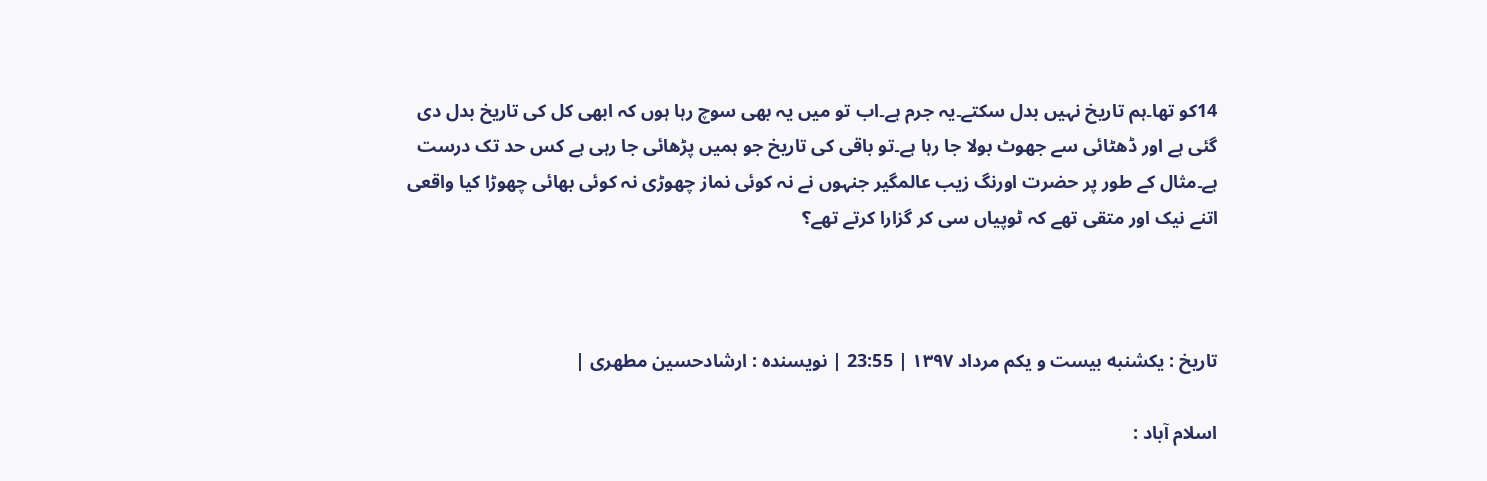14کو تھا۔ہم تاریخ نہیں بدل سکتے۔یہ جرم ہے۔اب تو میں یہ بھی سوچ رہا ہوں کہ ابھی کل کی تاریخ بدل دی گئی ہے اور ڈھٹائی سے جھوٹ بولا جا رہا ہے۔تو باقی کی تاریخ جو ہمیں پڑھائی جا رہی ہے کس حد تک درست ہے۔مثال کے طور پر حضرت اورنگ زیب عالمگیر جنہوں نے نہ کوئی نماز چھوڑی نہ کوئی بھائی چھوڑا کیا واقعی اتنے نیک اور متقی تھے کہ ٹوپیاں سی کر گزارا کرتے تھے؟



تاريخ : یکشنبه بیست و یکم مرداد ۱۳۹۷ | 23:55 | نویسنده : ارشادحسین مطهری |

اسلام آباد :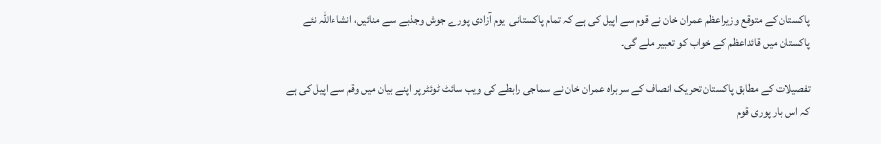پاکستان کے متوقع وزیراعظم عمران خان نے قوم سے اپیل کی ہے کہ تمام پاکستانی  یوم آزادی پورے جوش وجذبے سے منائیں، انشاءاللہ نئے پاکستان میں قائداعظم کے خواب کو تعبیر ملے گی۔

تفصیلات کے مطابق پاکستان تحریک انصاف کے سربراہ عمران خان نے سماجی رابطے کی ویب سائٹ ٹوئٹر پر اپنے بیان میں وقم سے اپیل کی ہے کہ اس بار پوری قوم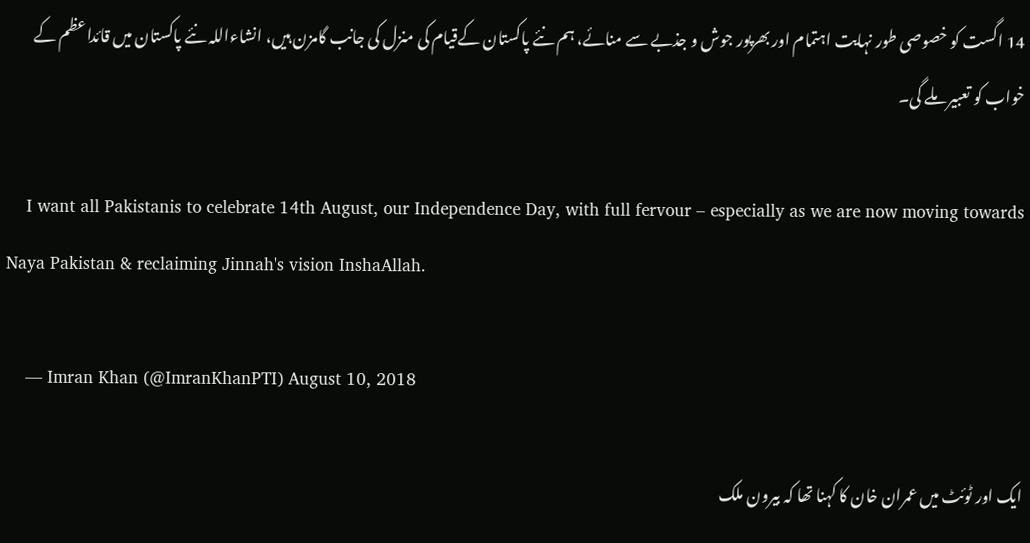14 اگست کو خصوصی طور نہایت اہتمام اور بھرپور جوش و جذبے سے منائے، ہم نئے پاکستان کےقیام کی منزل کی جانب گامزن ہیں، انشاءاللہ نئے پاکستان میں قائداعظم کے خواب کو تعبیر ملے گی۔

    I want all Pakistanis to celebrate 14th August, our Independence Day, with full fervour – especially as we are now moving towards Naya Pakistan & reclaiming Jinnah's vision InshaAllah.

    — Imran Khan (@ImranKhanPTI) August 10, 2018

ایک اور ٹوئٹ میں عمران خان کا کہنا تھا کہ بیرون ملک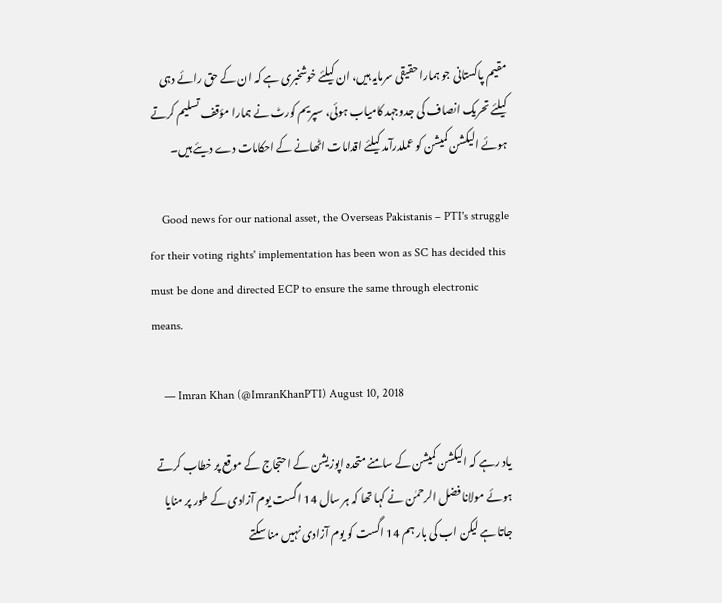مقیم پاکستانی جو ہمارا حقیقی سرمایہ ہیں، ان کیلئے خوشخبری ہے کہ ان کے حق رائے دہی کیلئے تحریک انصاف کی جدوجہد کامیاب ہوئی، سپریم کورٹ نے ہمارا مؤقف تسلیم کرتے ہوئے الیکشن کمیشن کو عملدرآمد کیلئے اقدامات اٹھانے کے احکامات دے دیئے ہیں۔

    Good news for our national asset, the Overseas Pakistanis – PTI's struggle for their voting rights' implementation has been won as SC has decided this must be done and directed ECP to ensure the same through electronic means.

    — Imran Khan (@ImranKhanPTI) August 10, 2018

یاد رہے کہ الیکشن کمیشن کے سامنے متحدہ اپوزیشن کے احتجاج کے موقع پر خطاب کرتے ہوئے مولانا فضل الرحمٰن نے کہا تھا کہ ہر سال 14 اگست یوم آزادی کے طور پر منایا جاتا ہے لیکن اب کی بار ہم 14 اگست کو یوم آزادی نہیں منا سکتے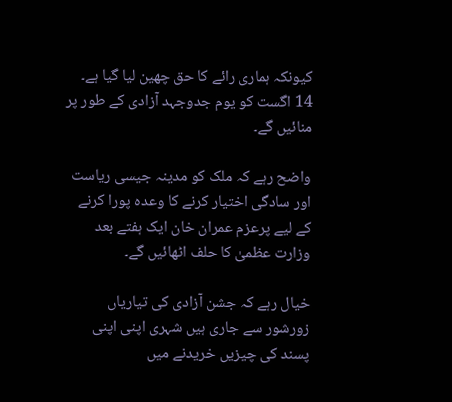کیونکہ ہماری رائے کا حق چھین لیا گیا ہے۔ 14 اگست کو یوم جدوجہد آزادی کے طور پر منائیں گے۔

واضح رہے کہ ملک کو مدینہ جیسی ریاست اور سادگی اختیار کرنے کا وعدہ پورا کرنے کے لیے پرعزم عمران خان ایک ہفتے بعد وزارت عظمیٰ کا حلف اٹھائیں گے۔

خیال رہے کہ جشن آزادی کی تیاریاں زورشور سے جاری ہیں شہری اپنی اپنی پسند کی چیزیں خریدنے میں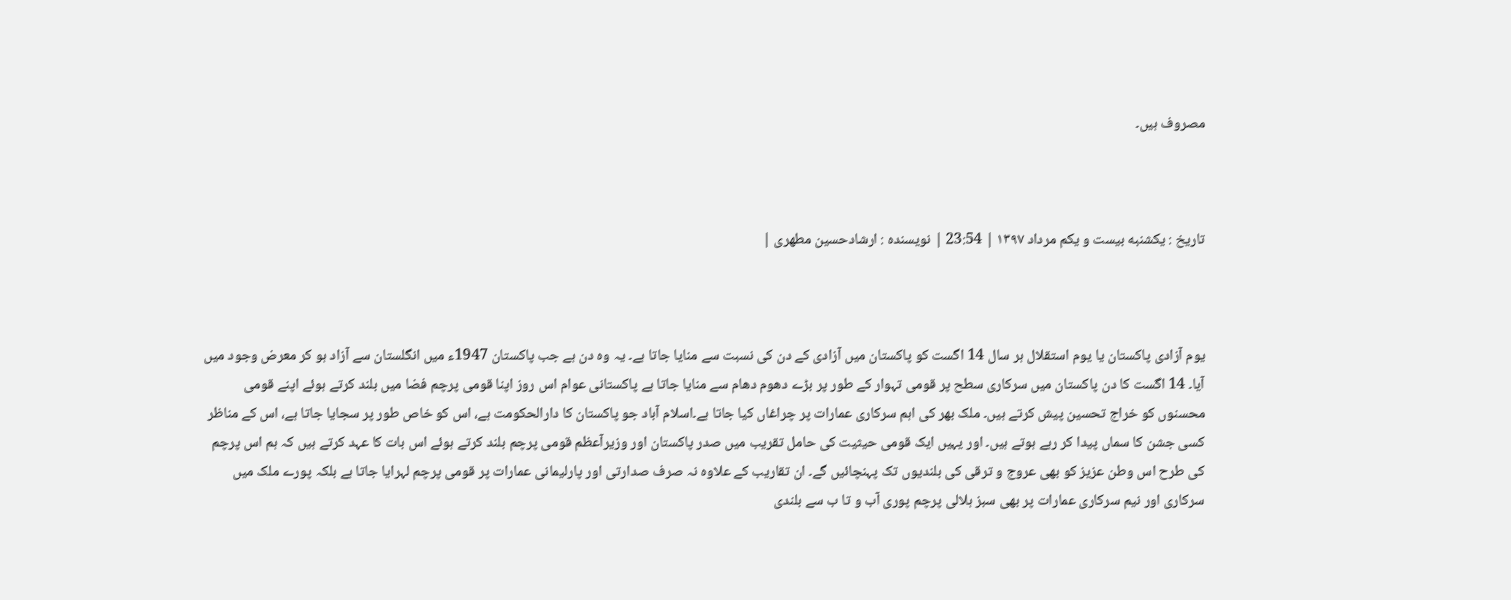مصروف ہیں۔



تاريخ : یکشنبه بیست و یکم مرداد ۱۳۹۷ | 23:54 | نویسنده : ارشادحسین مطهری |



یوم آزادی پاکستان یا یوم استقلال ہر سال 14 اگست کو پاکستان میں آزادی کے دن کی نسبت سے منایا جاتا ہے۔ یہ وہ دن ہے جب پاکستان 1947ء میں انگلستان سے آزاد ہو کر معرض وجود میں آیا۔ 14 اگست کا دن پاکستان میں سرکاری سطح پر قومی تہوار کے طور پر بڑے دھوم دھام سے منایا جاتا ہے پاکستانی عوام اس روز اپنا قومی پرچم فضا میں بلند کرتے ہوئے اپنے قومی محسنوں کو خراج تحسین پیش کرتے ہیں۔ ملک بھر کی اہم سرکاری عمارات پر چراغاں کیا جاتا ہے۔اسلام آباد جو پاکستان کا دارالحکومت ہے، اس کو خاص طور پر سجایا جاتا ہے، اس کے مناظر کسی جشن کا سماں پیدا کر رہے ہوتے ہیں۔ اور یہیں ایک قومی حیثیت کی حامل تقریب میں صدر پاکستان اور وزیرآعظم قومی پرچم بلند کرتے ہوئے اس بات کا عہد کرتے ہیں کہ ہم اس پرچم کی طرح اس وطن عزیز کو بھی عروج و ترقی کی بلندیوں تک پہنچائیں گے۔ ان تقاریب کے علاوہ نہ صرف صدارتی اور پارلیمانی عمارات پر قومی پرچم لہرایا جاتا ہے بلکہ پورے ملک میں سرکاری اور نیم سرکاری عمارات پر بھی سبز ہلالی پرچم پوری آب و تا ب سے بلندی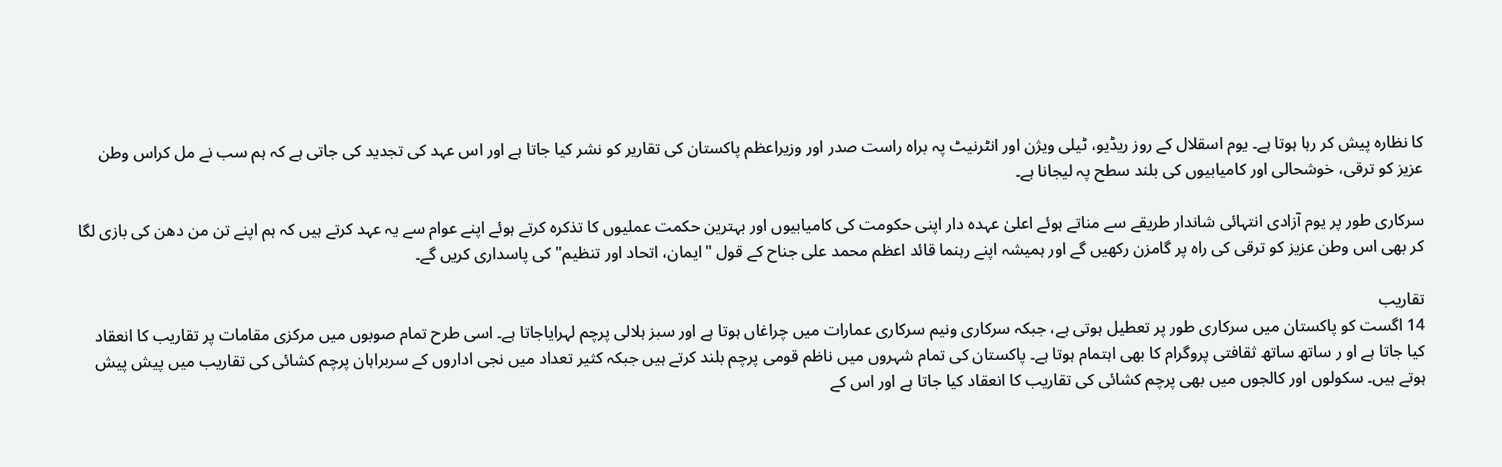کا نظارہ پیش کر رہا ہوتا ہے۔ یوم اسقلال کے روز ریڈیو، ٹیلی ویژن اور انٹرنیٹ پہ براہ راست صدر اور وزیراعظم پاکستان کی تقاریر کو نشر کیا جاتا ہے اور اس عہد کی تجدید کی جاتی ہے کہ ہم سب نے مل کراس وطن عزیز کو ترقی، خوشحالی اور کامیابیوں کی بلند سطح پہ لیجانا ہے۔

سرکاری طور پر یوم آزادی انتہائی شاندار طریقے سے مناتے ہوئے اعلیٰ عہدہ دار اپنی حکومت کی کامیابیوں اور بہترین حکمت عملیوں کا تذکرہ کرتے ہوئے اپنے عوام سے یہ عہد کرتے ہیں کہ ہم اپنے تن من دھن کی بازی لگا کر بھی اس وطن عزیز کو ترقی کی راہ پر گامزن رکھیں گے اور ہمیشہ اپنے رہنما قائد اعظم محمد علی جناح کے قول "ایمان، اتحاد اور تنظیم" کی پاسداری کریں گے۔

تقاریب
14 اگست کو پاکستان میں سرکاری طور پر تعطیل ہوتی ہے، جبکہ سرکاری ونیم سرکاری عمارات میں چراغاں ہوتا ہے اور سبز ہلالی پرچم لہرایاجاتا ہے۔ اسی طرح تمام صوبوں میں مرکزی مقامات پر تقاریب کا انعقاد کیا جاتا ہے او ر ساتھ ساتھ ثقافتی پروگرام کا بھی اہتمام ہوتا ہے۔ پاکستان کی تمام شہروں میں ناظم قومی پرچم بلند کرتے ہیں جبکہ کثیر تعداد میں نجی اداروں کے سربراہان پرچم کشائی کی تقاریب میں پیش پیش ہوتے ہیں۔ سکولوں اور کالجوں میں بھی پرچم کشائی کی تقاریب کا انعقاد کیا جاتا ہے اور اس کے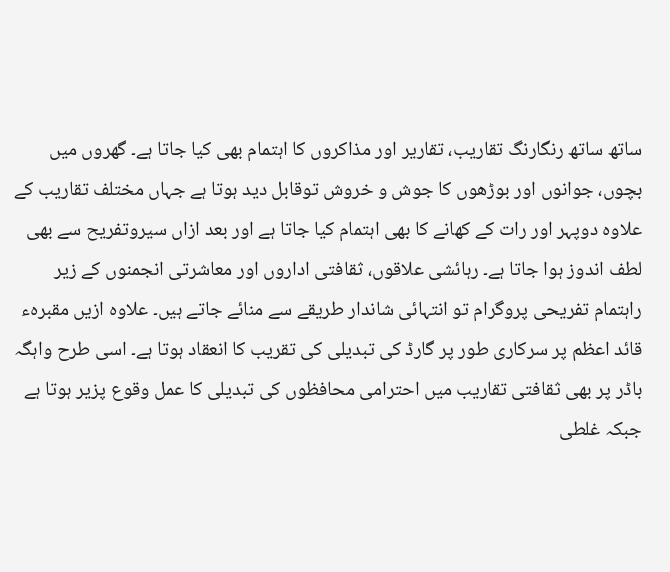ساتھ ساتھ رنگارنگ تقاریب، تقاریر اور مذاکروں کا اہتمام بھی کیا جاتا ہے۔ گھروں میں بچوں، جوانوں اور بوڑھوں کا جوش و خروش توقابل دید ہوتا ہے جہاں مختلف تقاریب کے علاوہ دوپہر اور رات کے کھانے کا بھی اہتمام کیا جاتا ہے اور بعد ازاں سیروتفریح سے بھی لطف اندوز ہوا جاتا ہے۔ رہائشی علاقوں، ثقافتی اداروں اور معاشرتی انجمنوں کے زیر راہتمام تفریحی پروگرام تو انتہائی شاندار طریقے سے منائے جاتے ہیں۔ علاوہ ازیں مقبرہء قائد اعظم پر سرکاری طور پر گارڈ کی تبدیلی کی تقریب کا انعقاد ہوتا ہے۔ اسی طرح واہگہ باڈر پر بھی ثقافتی تقاریب میں احترامی محافظوں کی تبدیلی کا عمل وقوع پزیر ہوتا ہے جبکہ غلطی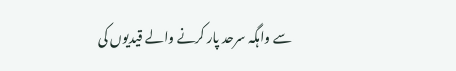سے واہگہ سرحد پار کرنے والے قیدیوں کی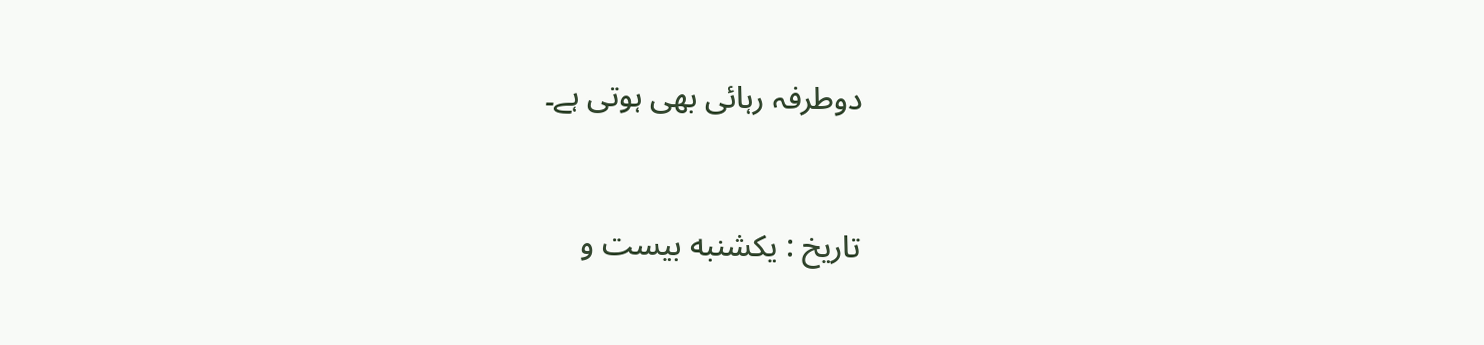دوطرفہ رہائی بھی ہوتی ہے۔



تاريخ : یکشنبه بیست و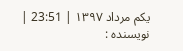یکم مرداد ۱۳۹۷ | 23:51 | نویسنده :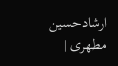ارشادحسین مطهری |